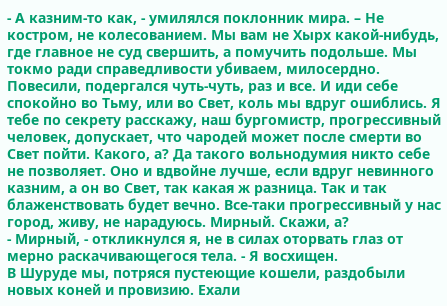- А казним-то как, - умилялся поклонник мира. – Не костром, не колесованием. Мы вам не Хырх какой-нибудь, где главное не суд свершить, а помучить подольше. Мы токмо ради справедливости убиваем, милосердно. Повесили, подергался чуть-чуть, раз и все. И иди себе спокойно во Тьму, или во Свет, коль мы вдруг ошиблись. Я тебе по секрету расскажу, наш бургомистр, прогрессивный человек, допускает, что чародей может после смерти во Свет пойти. Какого, а? Да такого вольнодумия никто себе не позволяет. Оно и вдвойне лучше, если вдруг невинного казним, а он во Свет, так какая ж разница. Так и так блаженствовать будет вечно. Все-таки прогрессивный у нас город, живу, не нарадуюсь. Мирный. Скажи, а?
- Мирный, - откликнулся я, не в силах оторвать глаз от мерно раскачивающегося тела. - Я восхищен.
В Шуруде мы, потряся пустеющие кошели, раздобыли новых коней и провизию. Ехали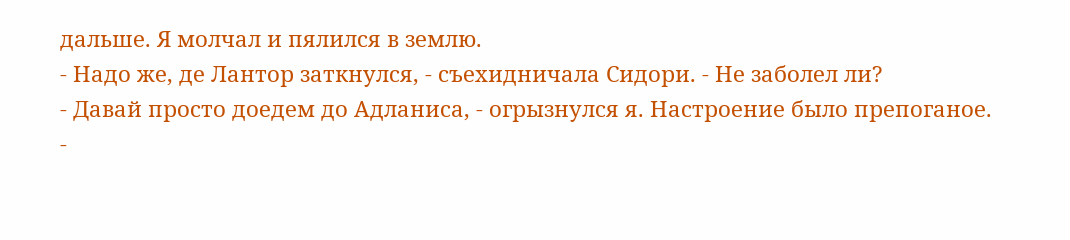дальше. Я молчал и пялился в землю.
- Надо же, де Лантор заткнулся, - съехидничала Сидори. - Не заболел ли?
- Давай просто доедем до Адланиса, - огрызнулся я. Настроение было препоганое.
-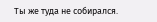Ты же туда не собирался.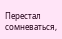Перестал сомневаться,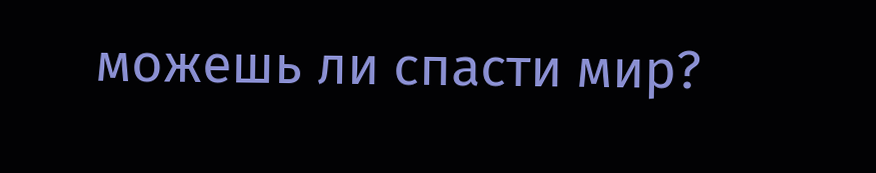можешь ли спасти мир?